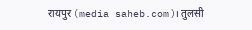रायपुर (media saheb.com)। तुलसी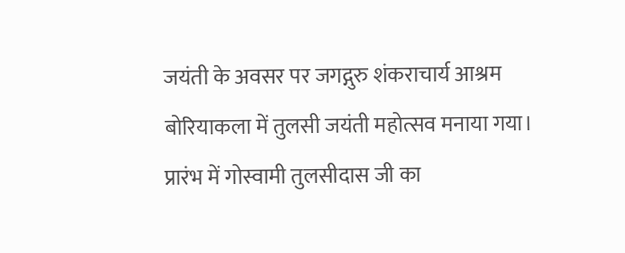जयंती के अवसर पर जगद्गुरु शंकराचार्य आश्रम बोरियाकला में तुलसी जयंती महोत्सव मनाया गया। प्रारंभ में गोस्वामी तुलसीदास जी का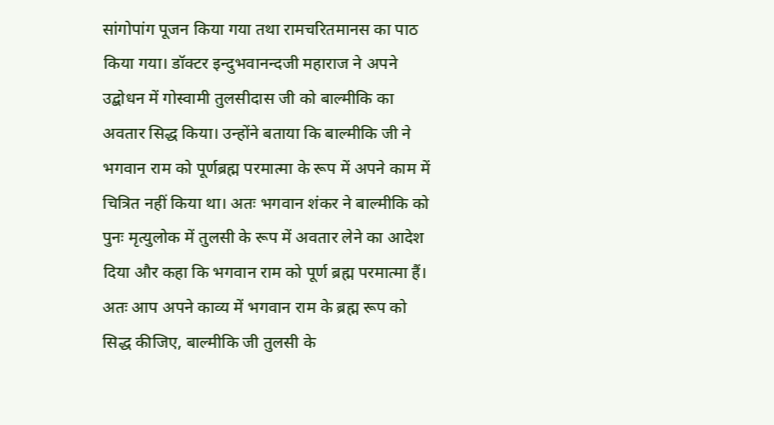सांगोपांग पूजन किया गया तथा रामचरितमानस का पाठ किया गया। डॉक्टर इन्दुभवानन्दजी महाराज ने अपने उद्बोधन में गोस्वामी तुलसीदास जी को बाल्मीकि का अवतार सिद्ध किया। उन्होंने बताया कि बाल्मीकि जी ने भगवान राम को पूर्णब्रह्म परमात्मा के रूप में अपने काम में चित्रित नहीं किया था। अतः भगवान शंकर ने बाल्मीकि को पुनः मृत्युलोक में तुलसी के रूप में अवतार लेने का आदेश दिया और कहा कि भगवान राम को पूर्ण ब्रह्म परमात्मा हैं। अतः आप अपने काव्य में भगवान राम के ब्रह्म रूप को सिद्ध कीजिए, बाल्मीकि जी तुलसी के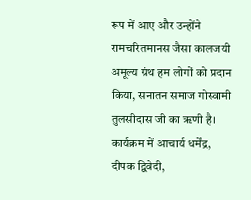रूप में आए और उन्होंने रामचरितमानस जैसा कालजयी अमूल्य ग्रंथ हम लोगों को प्रदान किया, सनातन समाज गोस्वामी तुलसीदास जी का ॠणी है।
कार्यक्रम में आचार्य धर्मेंद्र, दीपक द्विवेदी,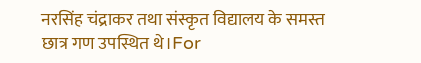नरसिंह चंद्राकर तथा संस्कृत विद्यालय के समस्त छात्र गण उपस्थित थे।For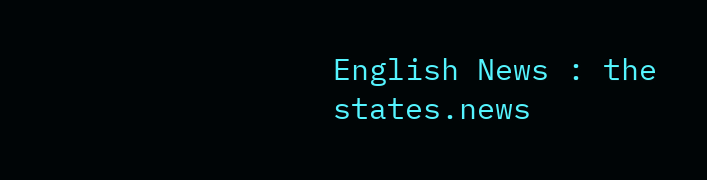English News : the states.news